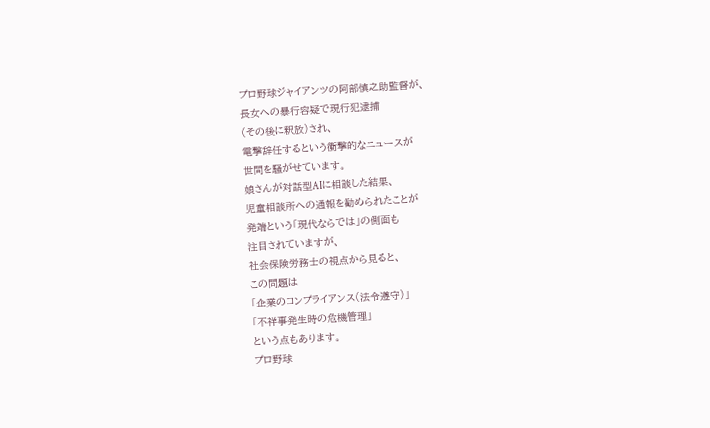プロ野球ジャイアンツの阿部慎之助監督が、
長女への暴行容疑で現行犯逮捕
(その後に釈放)され、
電撃辞任するという衝撃的なニュースが
世間を騒がせています。
娘さんが対話型AIに相談した結果、
児童相談所への通報を勧められたことが
発端という「現代ならでは」の側面も
注目されていますが、
社会保険労務士の視点から見ると、
この問題は
「企業のコンプライアンス(法令遵守)」
「不祥事発生時の危機管理」
という点もあります。
プロ野球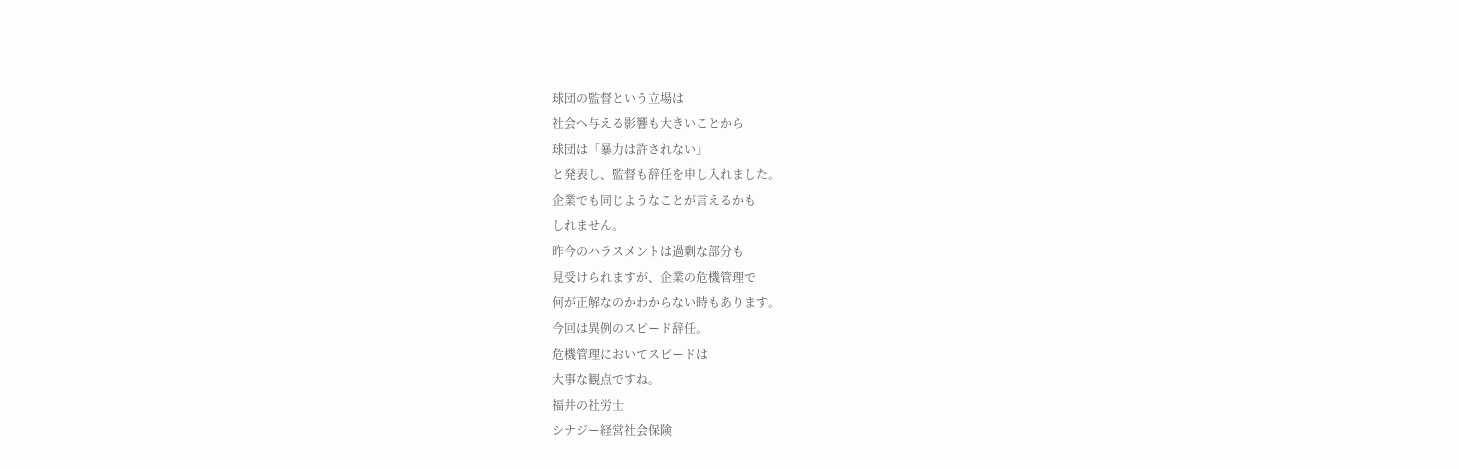球団の監督という立場は
社会へ与える影響も大きいことから
球団は「暴力は許されない」
と発表し、監督も辞任を申し入れました。
企業でも同じようなことが言えるかも
しれません。
昨今のハラスメントは過剰な部分も
見受けられますが、企業の危機管理で
何が正解なのかわからない時もあります。
今回は異例のスピード辞任。
危機管理においてスピードは
大事な観点ですね。
福井の社労士
シナジー経営社会保険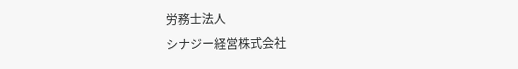労務士法人
シナジー経営株式会社